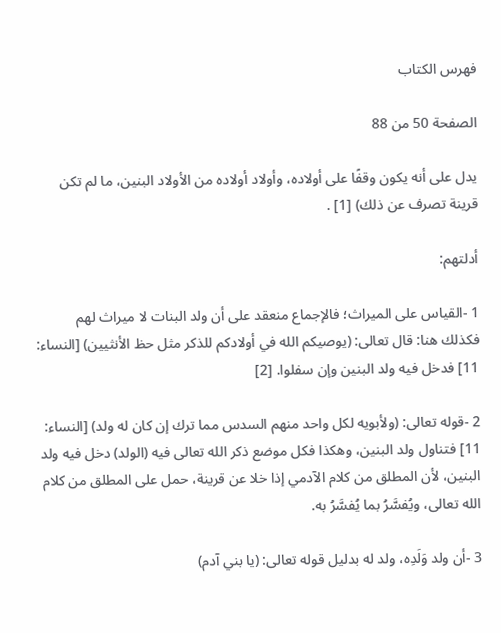فهرس الكتاب

الصفحة 50 من 88

يدل على أنه يكون وقفًا على أولاده، وأولاد أولاده من الأولاد البنين، ما لم تكن قرينة تصرف عن ذلك) [1] .

أدلتهم:

1 -القياس على الميراث؛ فالإجماع منعقد على أن ولد البنات لا ميراث لهم فكذلك هنا: قال تعالى: (يوصيكم الله في أولادكم للذكر مثل حظ الأنثيين) [النساء: 11] فدخل فيه ولد البنين وإن سفلوا. [2]

2 -قوله تعالى: (ولأبويه لكل واحد منهم السدس مما ترك إن كان له ولد) [النساء: 11] فتناول ولد البنين، وهكذا فكل موضع ذكر الله تعالى فيه (الولد) دخل فيه ولد البنين، لأن المطلق من كلام الآدمي إذا خلا عن قرينة، حمل على المطلق من كلام الله تعالى، ويُفسَّرُ بما يُفسَّرُ به.

3 -أن ولد وَلَدِه، ولد له بدليل قوله تعالى: (يا بني آدم)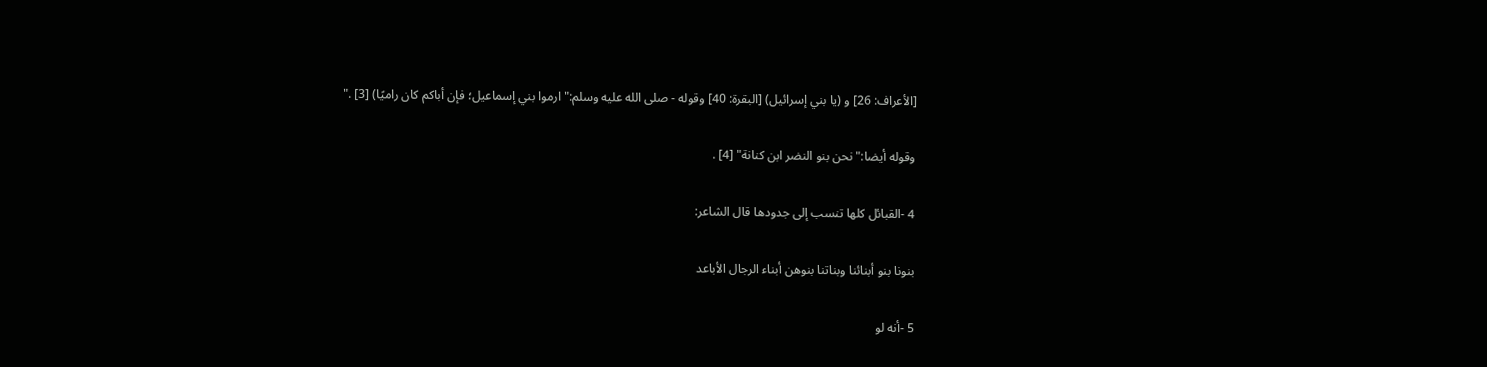[الأعراف: 26] و (يا بني إسرائيل) [البقرة: 40] وقوله - صلى الله عليه وسلم:"ارموا بني إسماعيل؛ فإن أباكم كان راميًا) [3] ."

وقوله أيضا:"نحن بنو النضر ابن كنانة" [4] .

4 -القبائل كلها تنسب إلى جدودها قال الشاعر:

بنونا بنو أبنائنا وبناتنا بنوهن أبناء الرجال الأباعد

5 -أنه لو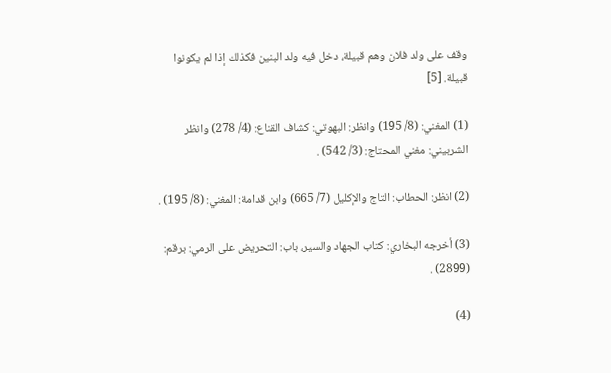وقف على ولد فلان وهم قبيلة، دخل فيه ولد البنين فكذلك إذا لم يكونوا قبيلة. [5]

(1) المغني: (8/ 195) وانظر: البهوتي: كشاف القناع: (4/ 278) وانظر الشربيني: مغني المحتاج: (3/ 542) .

(2) انظر: الحطاب: التاج والإكليل (7/ 665) وابن قدامة: المغني: (8/ 195) .

(3) أخرجه البخاري: كتاب الجهاد والسير، باب: التحريض على الرمي: برقم: (2899) .

(4)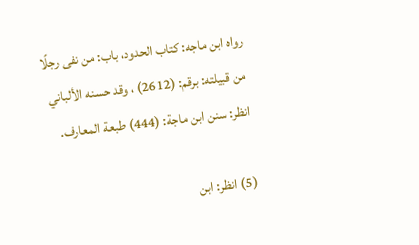رواه ابن ماجه: كتاب الحدود، باب: من نفى رجلًا من قبيلته: برقم: (2612) ، وقد حسنه الألباني انظر: سنن ابن ماجة: (444) طبعة المعارف.

(5) انظر: ابن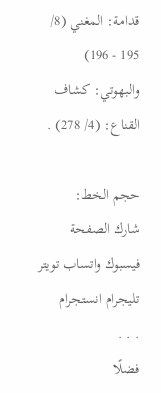قدامة: المغني (8/ 195 - 196) والبهوتي: كشاف القناع: (4/ 278) .

حجم الخط:
شارك الصفحة
فيسبوك واتساب تويتر تليجرام انستجرام
. . .
فضلًا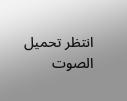انتظر تحميل الصوت